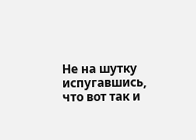Не на шутку испугавшись, что вот так и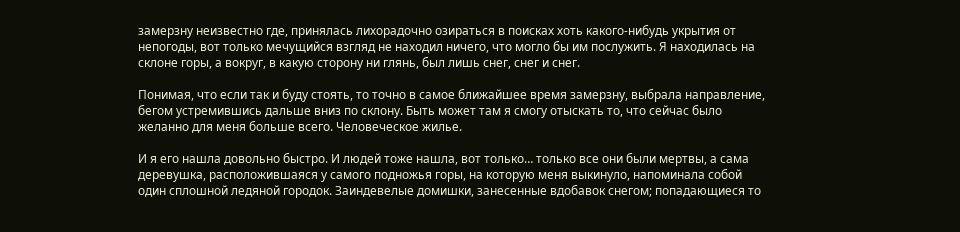замерзну неизвестно где, принялась лихорадочно озираться в поисках хоть какого-нибудь укрытия от непогоды, вот только мечущийся взгляд не находил ничего, что могло бы им послужить. Я находилась на склоне горы, а вокруг, в какую сторону ни глянь, был лишь снег, снег и снег.

Понимая, что если так и буду стоять, то точно в самое ближайшее время замерзну, выбрала направление, бегом устремившись дальше вниз по склону. Быть может там я смогу отыскать то, что сейчас было желанно для меня больше всего. Человеческое жилье.

И я его нашла довольно быстро. И людей тоже нашла, вот только… только все они были мертвы, а сама деревушка, расположившаяся у самого подножья горы, на которую меня выкинуло, напоминала собой один сплошной ледяной городок. Заиндевелые домишки, занесенные вдобавок снегом; попадающиеся то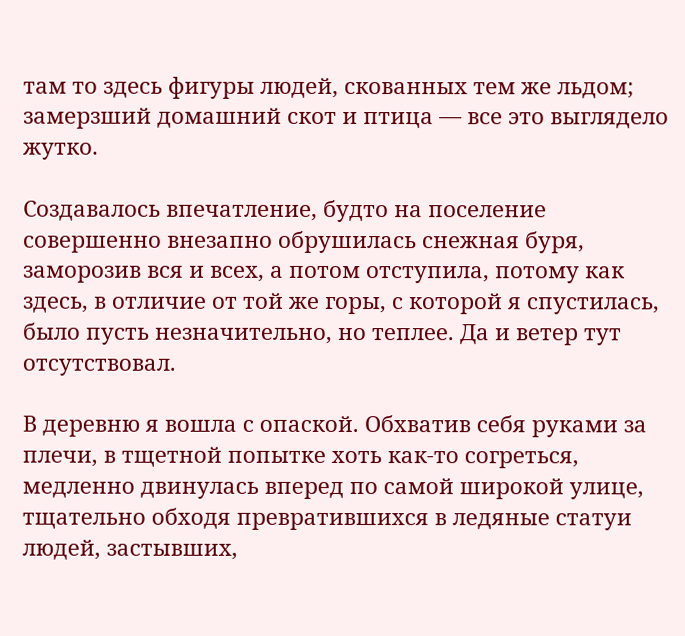там то здесь фигуры людей, скованных тем же льдом; замерзший домашний скот и птица — все это выглядело жутко.

Создавалось впечатление, будто на поселение совершенно внезапно обрушилась снежная буря, заморозив вся и всех, а потом отступила, потому как здесь, в отличие от той же горы, с которой я спустилась, было пусть незначительно, но теплее. Да и ветер тут отсутствовал.

В деревню я вошла с опаской. Обхватив себя руками за плечи, в тщетной попытке хоть как-то согреться, медленно двинулась вперед по самой широкой улице, тщательно обходя превратившихся в ледяные статуи людей, застывших,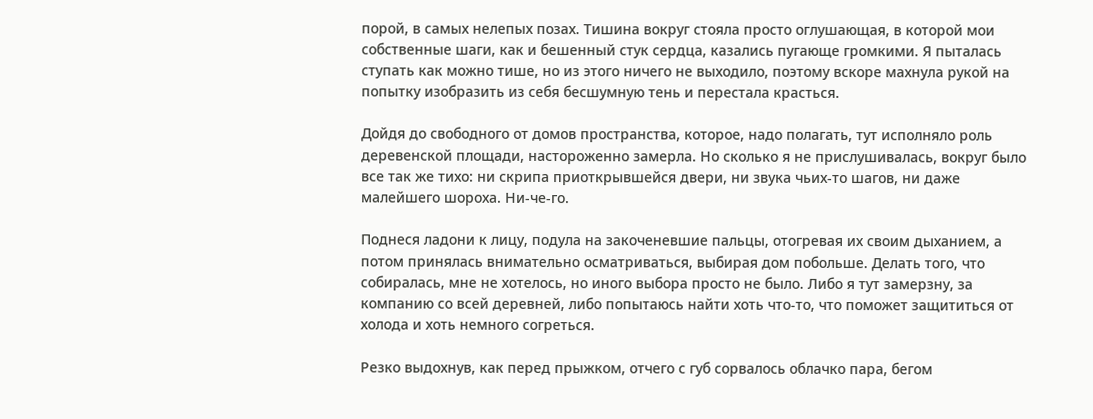порой, в самых нелепых позах. Тишина вокруг стояла просто оглушающая, в которой мои собственные шаги, как и бешенный стук сердца, казались пугающе громкими. Я пыталась ступать как можно тише, но из этого ничего не выходило, поэтому вскоре махнула рукой на попытку изобразить из себя бесшумную тень и перестала красться.

Дойдя до свободного от домов пространства, которое, надо полагать, тут исполняло роль деревенской площади, настороженно замерла. Но сколько я не прислушивалась, вокруг было все так же тихо: ни скрипа приоткрывшейся двери, ни звука чьих-то шагов, ни даже малейшего шороха. Ни-че-го.

Поднеся ладони к лицу, подула на закоченевшие пальцы, отогревая их своим дыханием, а потом принялась внимательно осматриваться, выбирая дом побольше. Делать того, что собиралась, мне не хотелось, но иного выбора просто не было. Либо я тут замерзну, за компанию со всей деревней, либо попытаюсь найти хоть что-то, что поможет защититься от холода и хоть немного согреться.

Резко выдохнув, как перед прыжком, отчего с губ сорвалось облачко пара, бегом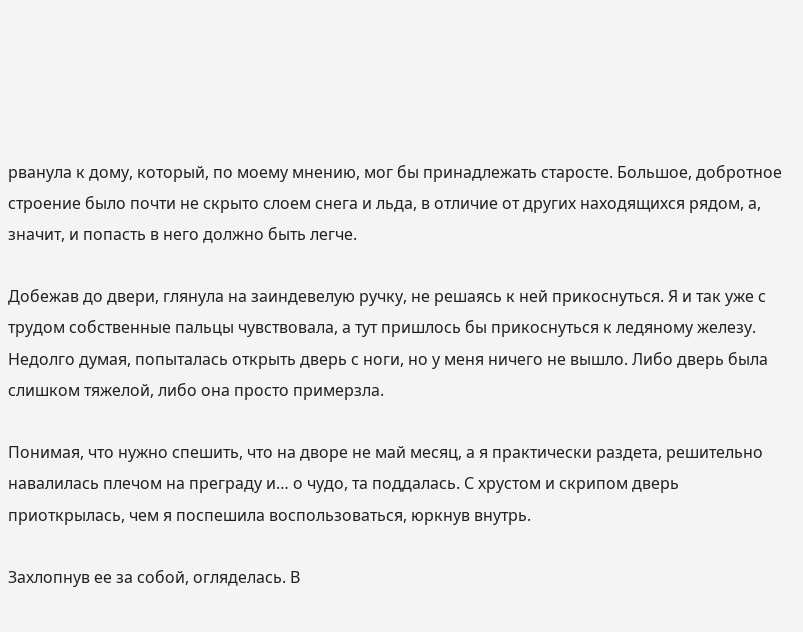рванула к дому, который, по моему мнению, мог бы принадлежать старосте. Большое, добротное строение было почти не скрыто слоем снега и льда, в отличие от других находящихся рядом, а, значит, и попасть в него должно быть легче.

Добежав до двери, глянула на заиндевелую ручку, не решаясь к ней прикоснуться. Я и так уже с трудом собственные пальцы чувствовала, а тут пришлось бы прикоснуться к ледяному железу. Недолго думая, попыталась открыть дверь с ноги, но у меня ничего не вышло. Либо дверь была слишком тяжелой, либо она просто примерзла.

Понимая, что нужно спешить, что на дворе не май месяц, а я практически раздета, решительно навалилась плечом на преграду и… о чудо, та поддалась. С хрустом и скрипом дверь приоткрылась, чем я поспешила воспользоваться, юркнув внутрь.

Захлопнув ее за собой, огляделась. В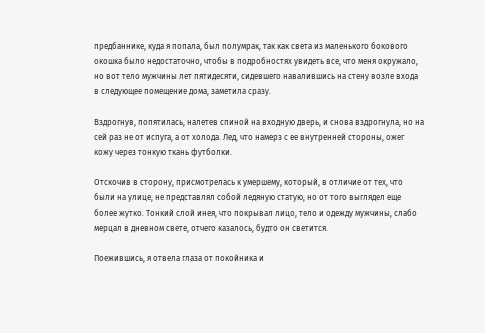предбаннике, куда я попала, был полумрак, так как света из маленького бокового окошка было недостаточно, чтобы в подробностях увидеть все, что меня окружало, но вот тело мужчины лет пятидесяти, сидевшего навалившись на стену возле входа в следующее помещение дома, заметила сразу.

Вздрогнув, попятилась, налетев спиной на входную дверь, и снова вздрогнула, но на сей раз не от испуга, а от холода. Лед, что намерз с ее внутренней стороны, ожег кожу через тонкую ткань футболки.

Отскочив в сторону, присмотрелась к умершему, который, в отличие от тех, что были на улице, не представлял собой ледяную статую, но от того выглядел еще более жутко. Тонкий слой инея, что покрывал лицо, тело и одежду мужчины, слабо мерцал в дневном свете, отчего казалось, будто он светится.

Поежившись, я отвела глаза от покойника и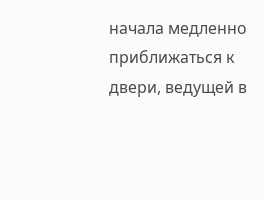начала медленно приближаться к двери, ведущей в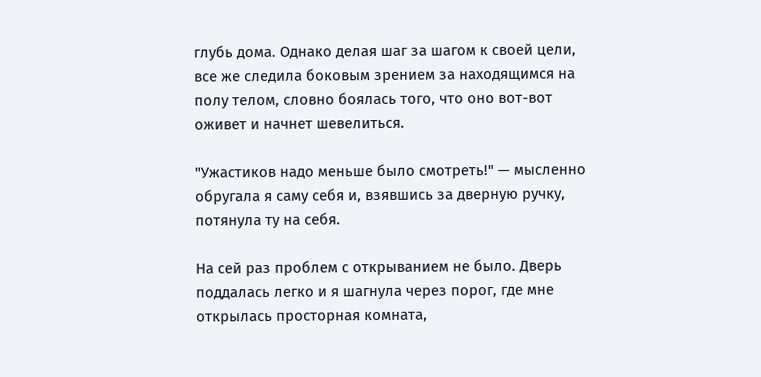глубь дома. Однако делая шаг за шагом к своей цели, все же следила боковым зрением за находящимся на полу телом, словно боялась того, что оно вот-вот оживет и начнет шевелиться.

"Ужастиков надо меньше было смотреть!" — мысленно обругала я саму себя и, взявшись за дверную ручку, потянула ту на себя.

На сей раз проблем с открыванием не было. Дверь поддалась легко и я шагнула через порог, где мне открылась просторная комната,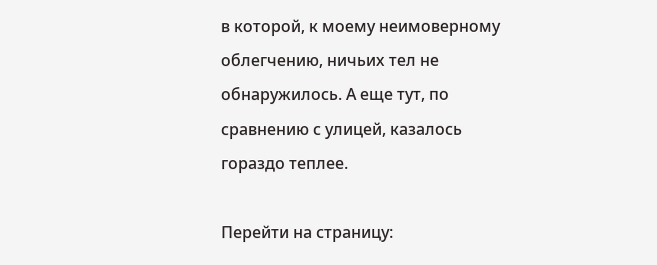в которой, к моему неимоверному облегчению, ничьих тел не обнаружилось. А еще тут, по сравнению с улицей, казалось гораздо теплее.

Перейти на страницу: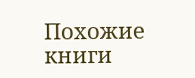Похожие книги